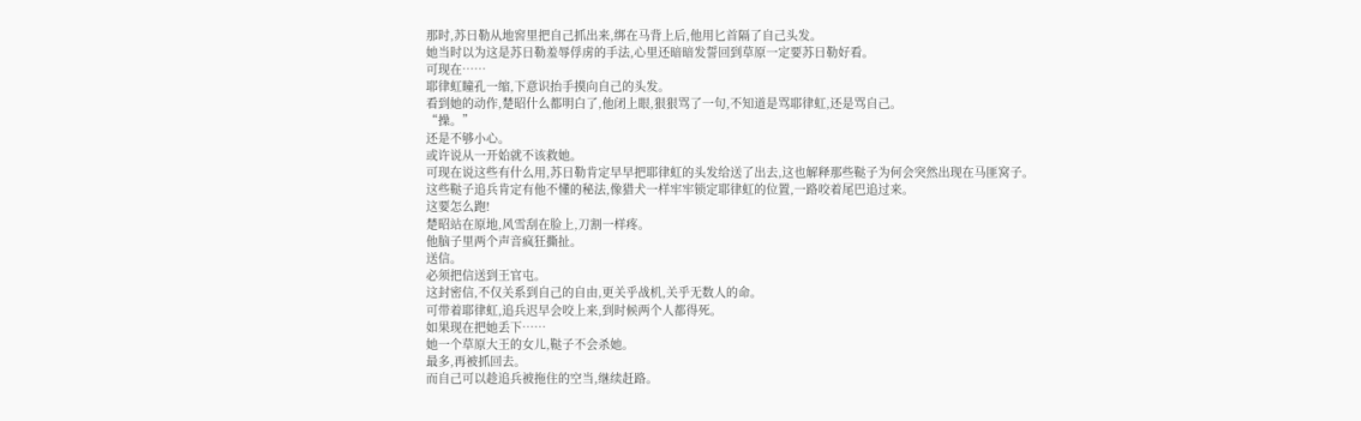那时,苏日勒从地窖里把自己抓出来,绑在马背上后,他用匕首隔了自己头发。
她当时以为这是苏日勒羞辱俘虏的手法,心里还暗暗发誓回到草原一定要苏日勒好看。
可现在……
耶律虹瞳孔一缩,下意识抬手摸向自己的头发。
看到她的动作,楚昭什么都明白了,他闭上眼,狠狠骂了一句,不知道是骂耶律虹,还是骂自己。
“操。”
还是不够小心。
或许说从一开始就不该救她。
可现在说这些有什么用,苏日勒肯定早早把耶律虹的头发给送了出去,这也解释那些鞑子为何会突然出现在马匪窝子。
这些鞑子追兵肯定有他不懂的秘法,像猎犬一样牢牢锁定耶律虹的位置,一路咬着尾巴追过来。
这要怎么跑!
楚昭站在原地,风雪刮在脸上,刀割一样疼。
他脑子里两个声音疯狂撕扯。
送信。
必须把信送到王官屯。
这封密信,不仅关系到自己的自由,更关乎战机,关乎无数人的命。
可带着耶律虹,追兵迟早会咬上来,到时候两个人都得死。
如果现在把她丢下……
她一个草原大王的女儿,鞑子不会杀她。
最多,再被抓回去。
而自己可以趁追兵被拖住的空当,继续赶路。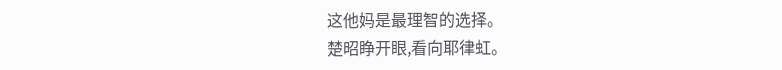这他妈是最理智的选择。
楚昭睁开眼,看向耶律虹。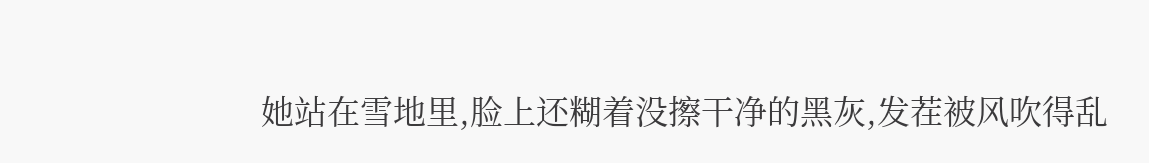她站在雪地里,脸上还糊着没擦干净的黑灰,发茬被风吹得乱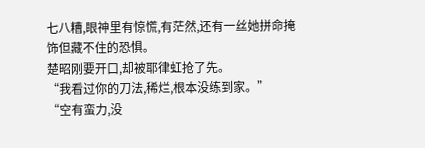七八糟,眼神里有惊慌,有茫然,还有一丝她拼命掩饰但藏不住的恐惧。
楚昭刚要开口,却被耶律虹抢了先。
“我看过你的刀法,稀烂,根本没练到家。”
“空有蛮力,没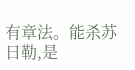有章法。能杀苏日勒,是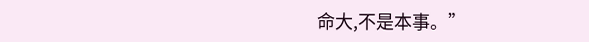命大,不是本事。”